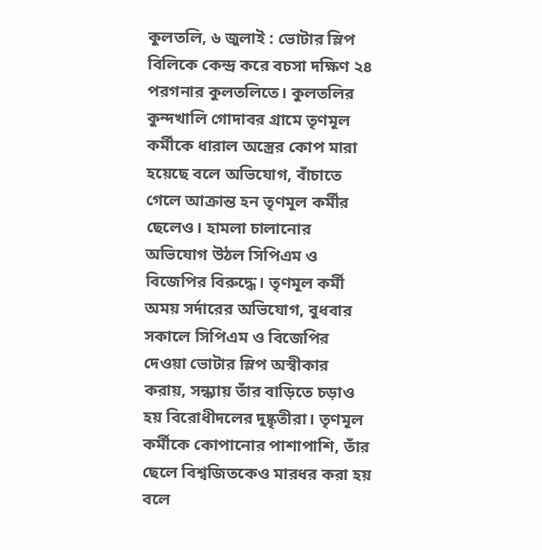কুলতলি, ৬ জুলাই : ভোটার স্লিপ বিলিকে কেন্দ্র করে বচসা দক্ষিণ ২৪ পরগনার কুলতলিতে। কুলতলির কুন্দখালি গোদাবর গ্রামে তৃণমূল কর্মীকে ধারাল অস্ত্রের কোপ মারা হয়েছে বলে অভিযোগ, বাঁচাতে গেলে আক্রান্ত হন তৃণমূল কর্মীর ছেলেও। হামলা চালানোর অভিযোগ উঠল সিপিএম ও বিজেপির বিরুদ্ধে। তৃণমূল কর্মী অময় সর্দারের অভিযোগ, বুধবার সকালে সিপিএম ও বিজেপির দেওয়া ভোটার স্লিপ অস্বীকার করায়, সন্ধ্যায় তাঁর বাড়িতে চড়াও হয় বিরোধীদলের দুষ্কৃতীরা। তৃণমূল কর্মীকে কোপানোর পাশাপাশি, তাঁর ছেলে বিশ্বজিতকেও মারধর করা হয় বলে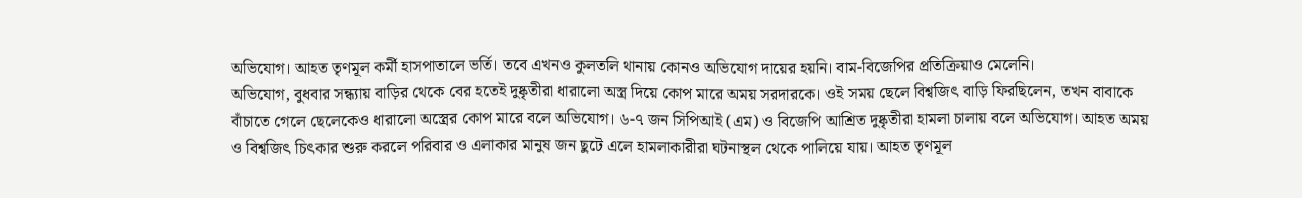অভিযোগ। আহত তৃণমূল কর্মী হাসপাতালে ভর্তি। তবে এখনও কুলতলি থানায় কোনও অভিযোগ দায়ের হয়নি। বাম-বিজেপির প্রতিক্রিয়াও মেলেনি।
অভিযোগ, বুধবার সন্ধ্যায় বাড়ির থেকে বের হতেই দুষ্কৃতীরা ধারালো অস্ত্র দিয়ে কোপ মারে অময় সরদারকে। ওই সময় ছেলে বিশ্বজিৎ বাড়ি ফিরছিলেন, তখন বাবাকে বাঁচাতে গেলে ছেলেকেও ধারালো অস্ত্রের কোপ মারে বলে অভিযোগ। ৬-৭ জন সিপিআই (এম) ও বিজেপি আশ্রিত দুষ্কৃতীরা হামলা চালায় বলে অভিযোগ। আহত অময় ও বিশ্বজিৎ চিৎকার শুরু করলে পরিবার ও এলাকার মানুষ জন ছুটে এলে হামলাকারীরা ঘটনাস্থল থেকে পালিয়ে যায়। আহত তৃণমূল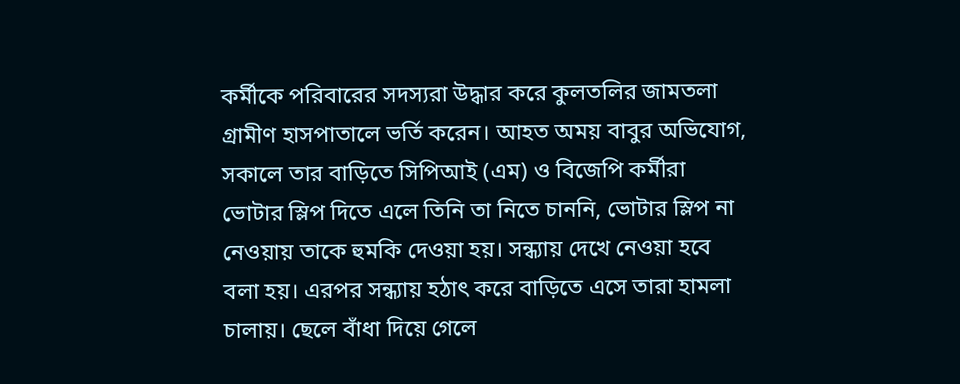কর্মীকে পরিবারের সদস্যরা উদ্ধার করে কুলতলির জামতলা গ্রামীণ হাসপাতালে ভর্তি করেন। আহত অময় বাবুর অভিযোগ, সকালে তার বাড়িতে সিপিআই (এম) ও বিজেপি কর্মীরা ভোটার স্লিপ দিতে এলে তিনি তা নিতে চাননি, ভোটার স্লিপ না নেওয়ায় তাকে হুমকি দেওয়া হয়। সন্ধ্যায় দেখে নেওয়া হবে বলা হয়। এরপর সন্ধ্যায় হঠাৎ করে বাড়িতে এসে তারা হামলা চালায়। ছেলে বাঁধা দিয়ে গেলে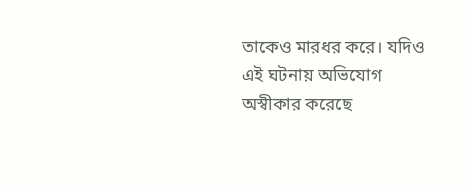তাকেও মারধর করে। যদিও এই ঘটনায় অভিযোগ অস্বীকার করেছে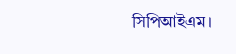সিপিআইএম।